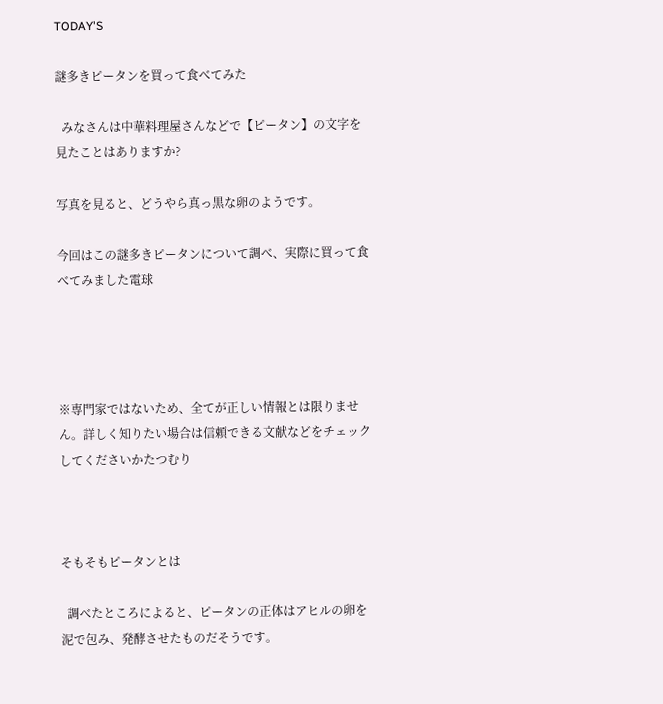TODAY'S

謎多きピータンを買って食べてみた

  みなさんは中華料理屋さんなどで【ピータン】の文字を見たことはありますか?

写真を見ると、どうやら真っ黒な卵のようです。

今回はこの謎多きピータンについて調べ、実際に買って食べてみました電球




※専門家ではないため、全てが正しい情報とは限りません。詳しく知りたい場合は信頼できる文献などをチェックしてくださいかたつむり



そもそもピータンとは

  調べたところによると、ピータンの正体はアヒルの卵を泥で包み、発酵させたものだそうです。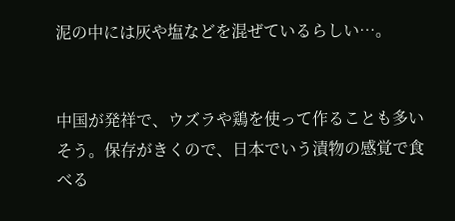泥の中には灰や塩などを混ぜているらしい…。


中国が発祥で、ウズラや鶏を使って作ることも多いそう。保存がきくので、日本でいう漬物の感覚で食べる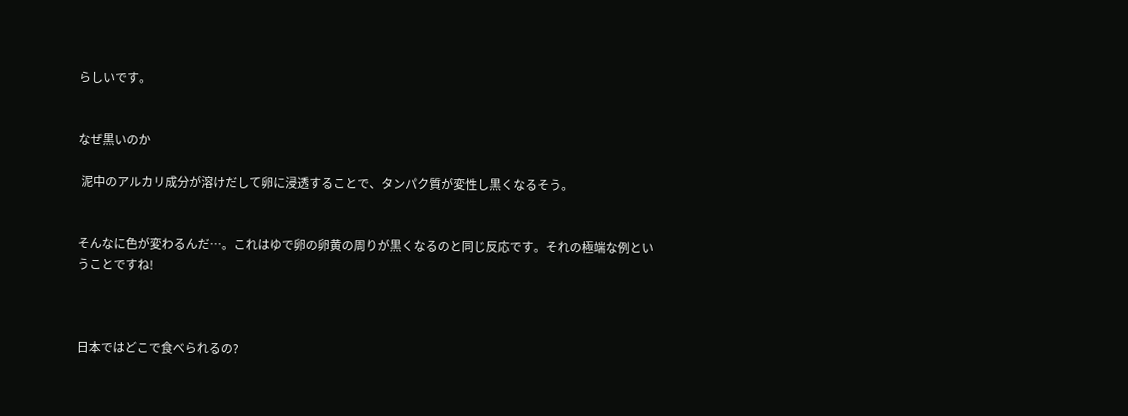らしいです。


なぜ黒いのか

 泥中のアルカリ成分が溶けだして卵に浸透することで、タンパク質が変性し黒くなるそう。


そんなに色が変わるんだ…。これはゆで卵の卵黄の周りが黒くなるのと同じ反応です。それの極端な例ということですね!



日本ではどこで食べられるの?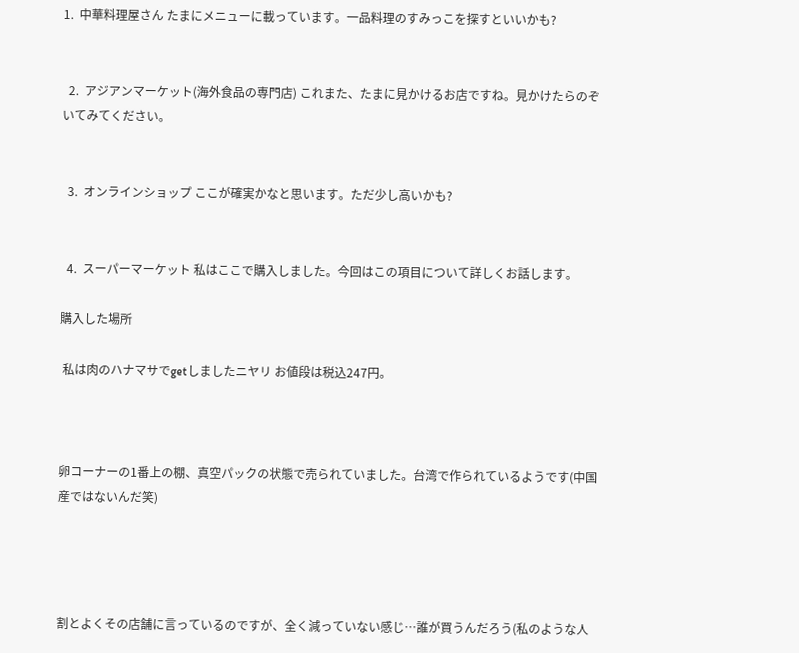1.  中華料理屋さん たまにメニューに載っています。一品料理のすみっこを探すといいかも?


  2.  アジアンマーケット(海外食品の専門店) これまた、たまに見かけるお店ですね。見かけたらのぞいてみてください。


  3.  オンラインショップ ここが確実かなと思います。ただ少し高いかも?


  4.  スーパーマーケット 私はここで購入しました。今回はこの項目について詳しくお話します。

購入した場所

 私は肉のハナマサでgetしましたニヤリ お値段は税込247円。



卵コーナーの1番上の棚、真空パックの状態で売られていました。台湾で作られているようです(中国産ではないんだ笑)




割とよくその店舗に言っているのですが、全く減っていない感じ…誰が買うんだろう(私のような人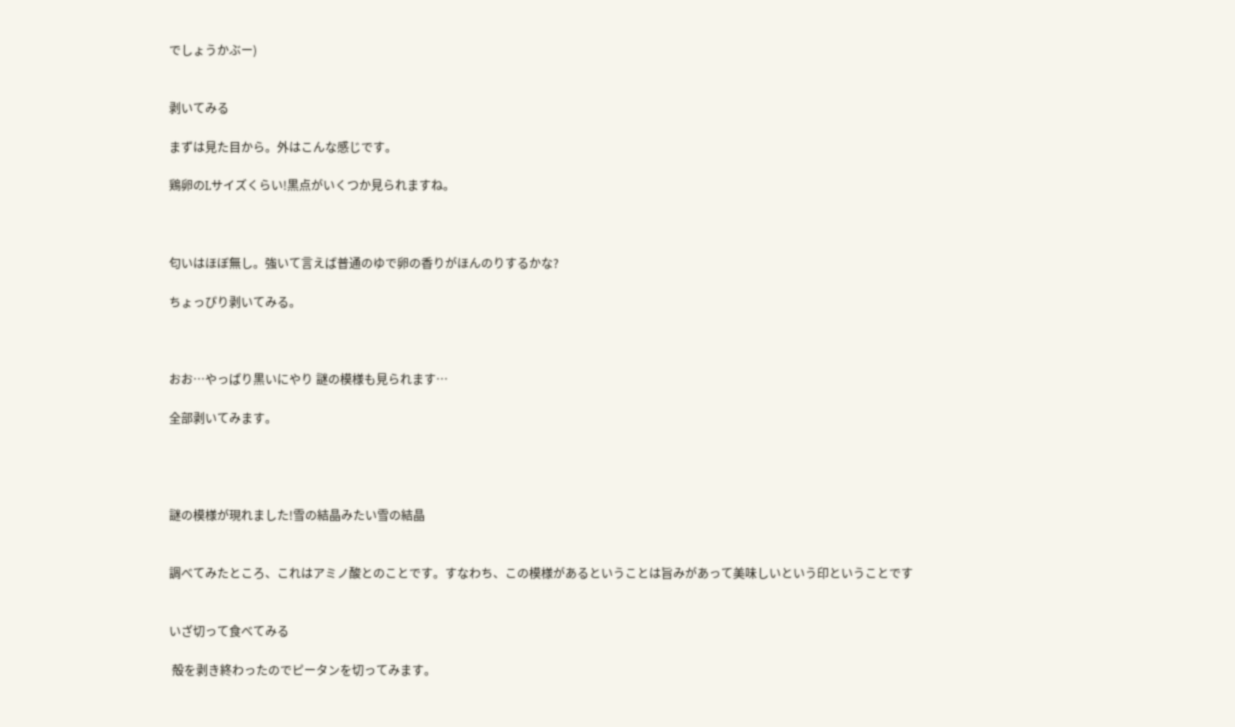でしょうかぶー)


剥いてみる

まずは見た目から。外はこんな感じです。

鶏卵のLサイズくらい!黒点がいくつか見られますね。



匂いはほぼ無し。強いて言えば普通のゆで卵の香りがほんのりするかな?

ちょっぴり剥いてみる。



おお…やっぱり黒いにやり 謎の模様も見られます…

全部剥いてみます。




謎の模様が現れました!雪の結晶みたい雪の結晶


調べてみたところ、これはアミノ酸とのことです。すなわち、この模様があるということは旨みがあって美味しいという印ということです


いざ切って食べてみる

 殻を剥き終わったのでピータンを切ってみます。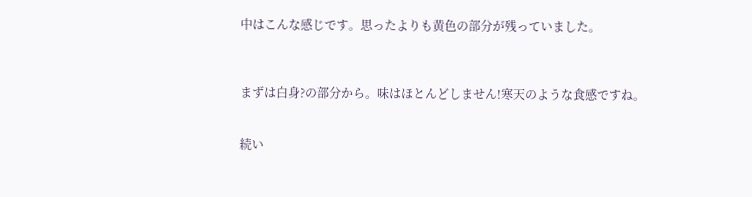中はこんな感じです。思ったよりも黄色の部分が残っていました。



まずは白身?の部分から。味はほとんどしません!寒天のような食感ですね。


続い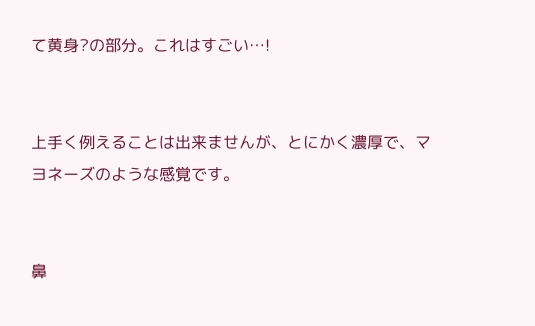て黄身?の部分。これはすごい…!


上手く例えることは出来ませんが、とにかく濃厚で、マヨネーズのような感覚です。


鼻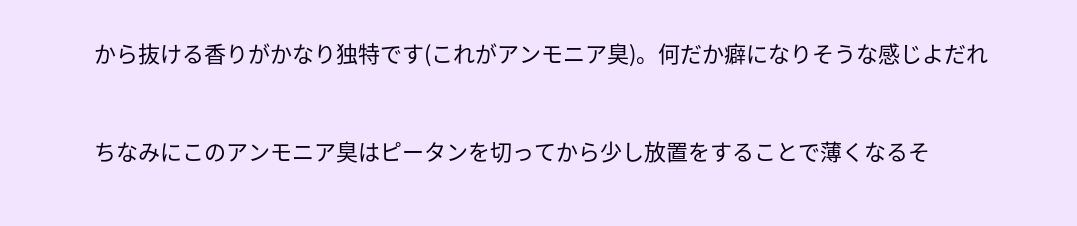から抜ける香りがかなり独特です(これがアンモニア臭)。何だか癖になりそうな感じよだれ


ちなみにこのアンモニア臭はピータンを切ってから少し放置をすることで薄くなるそ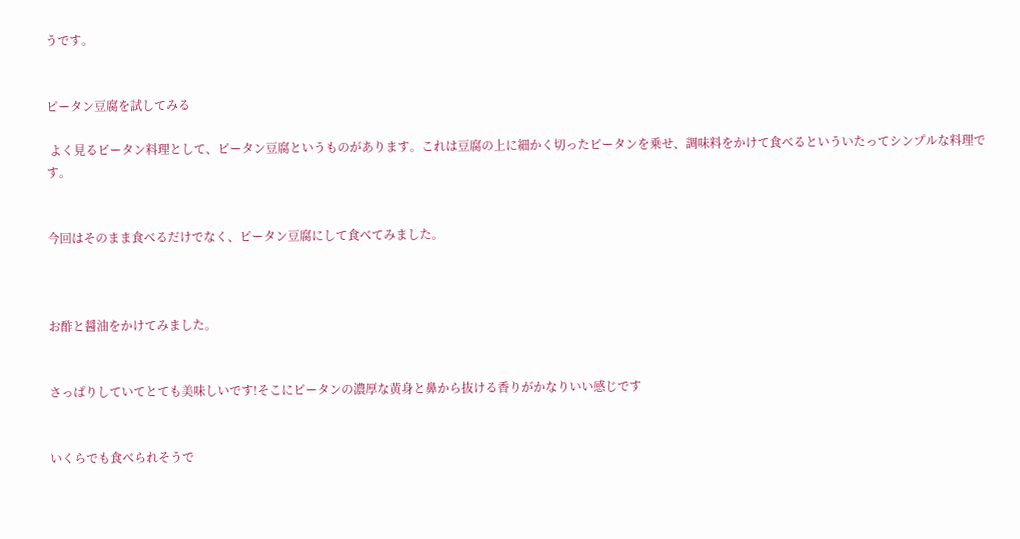うです。


ピータン豆腐を試してみる

 よく見るピータン料理として、ピータン豆腐というものがあります。これは豆腐の上に細かく切ったピータンを乗せ、調味料をかけて食べるといういたってシンプルな料理です。


今回はそのまま食べるだけでなく、ピータン豆腐にして食べてみました。



お酢と醤油をかけてみました。


さっぱりしていてとても美味しいです!そこにピータンの濃厚な黄身と鼻から抜ける香りがかなりいい感じです


いくらでも食べられそうで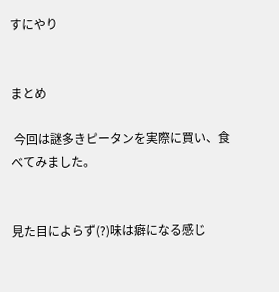すにやり


まとめ

 今回は謎多きピータンを実際に買い、食べてみました。


見た目によらず(?)味は癖になる感じ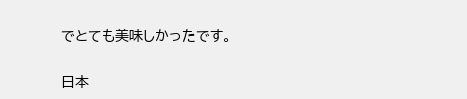でとても美味しかったです。


日本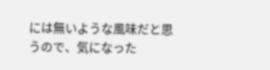には無いような風味だと思うので、気になった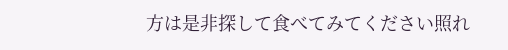方は是非探して食べてみてください照れ